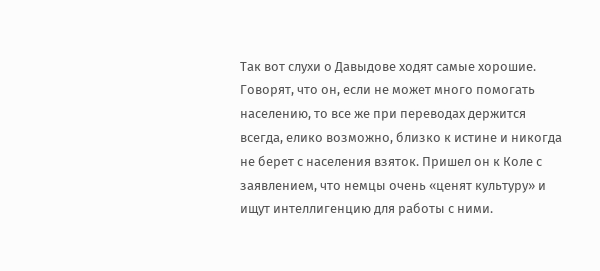Так вот слухи о Давыдове ходят самые хорошие. Говорят, что он, если не может много помогать населению, то все же при переводах держится всегда, елико возможно, близко к истине и никогда не берет с населения взяток. Пришел он к Коле с заявлением, что немцы очень «ценят культуру» и ищут интеллигенцию для работы с ними.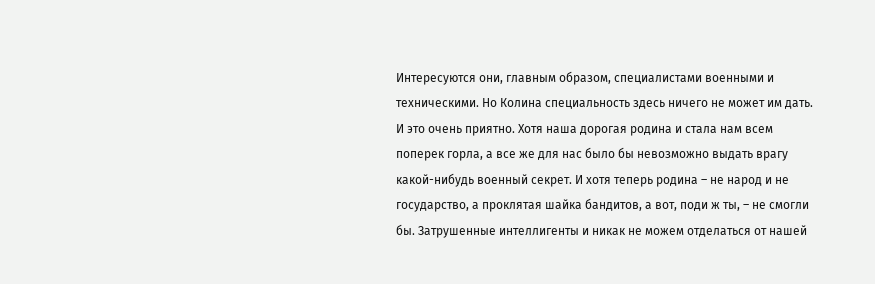Интересуются они, главным образом, специалистами военными и техническими. Но Колина специальность здесь ничего не может им дать. И это очень приятно. Хотя наша дорогая родина и стала нам всем поперек горла, а все же для нас было бы невозможно выдать врагу какой-нибудь военный секрет. И хотя теперь родина – не народ и не государство, а проклятая шайка бандитов, а вот, поди ж ты, – не смогли бы. Затрушенные интеллигенты и никак не можем отделаться от нашей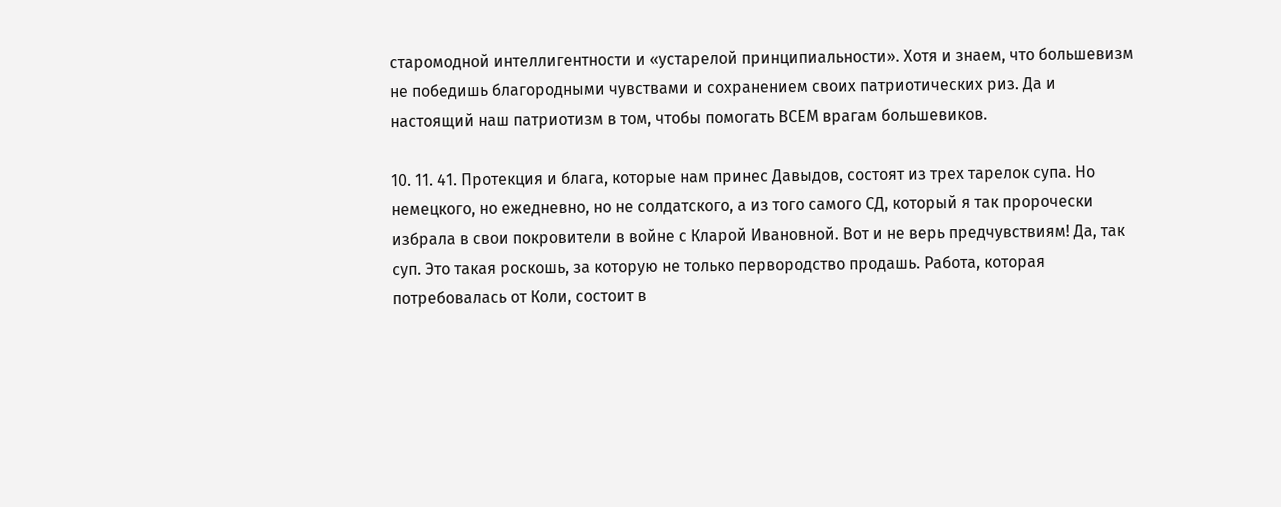старомодной интеллигентности и «устарелой принципиальности». Хотя и знаем, что большевизм не победишь благородными чувствами и сохранением своих патриотических риз. Да и настоящий наш патриотизм в том, чтобы помогать ВСЕМ врагам большевиков.

10. 11. 41. Протекция и блага, которые нам принес Давыдов, состоят из трех тарелок супа. Но немецкого, но ежедневно, но не солдатского, а из того самого СД, который я так пророчески избрала в свои покровители в войне с Кларой Ивановной. Вот и не верь предчувствиям! Да, так суп. Это такая роскошь, за которую не только первородство продашь. Работа, которая потребовалась от Коли, состоит в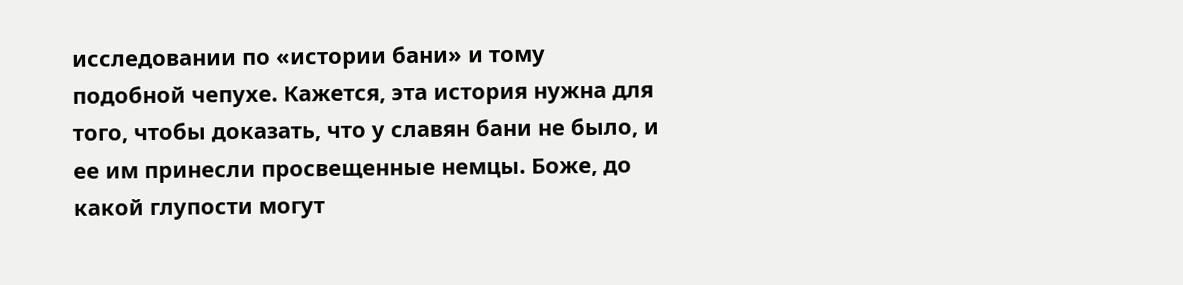исследовании по «истории бани» и тому подобной чепухе. Кажется, эта история нужна для того, чтобы доказать, что у славян бани не было, и ее им принесли просвещенные немцы. Боже, до какой глупости могут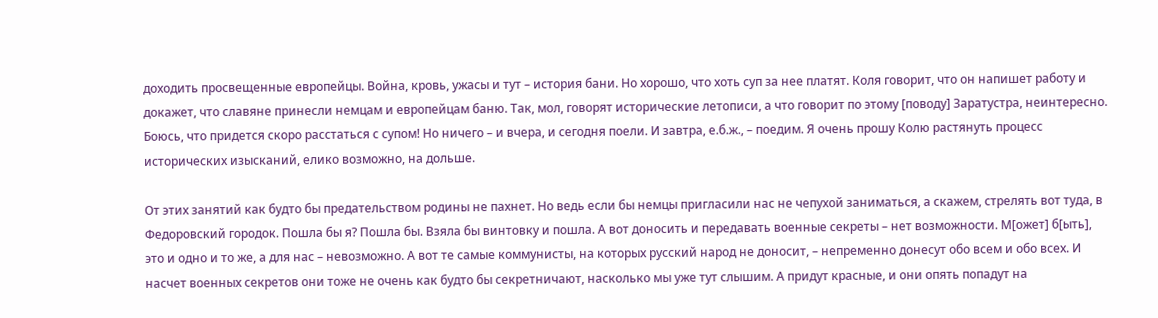доходить просвещенные европейцы. Война, кровь, ужасы и тут – история бани. Но хорошо, что хоть суп за нее платят. Коля говорит, что он напишет работу и докажет, что славяне принесли немцам и европейцам баню. Так, мол, говорят исторические летописи, а что говорит по этому [поводу] Заратустра, неинтересно. Боюсь, что придется скоро расстаться с супом! Но ничего – и вчера, и сегодня поели. И завтра, е.б.ж., – поедим. Я очень прошу Колю растянуть процесс исторических изысканий, елико возможно, на дольше.

От этих занятий как будто бы предательством родины не пахнет. Но ведь если бы немцы пригласили нас не чепухой заниматься, а скажем, стрелять вот туда, в Федоровский городок. Пошла бы я? Пошла бы. Взяла бы винтовку и пошла. А вот доносить и передавать военные секреты – нет возможности. М[ожет] б[ыть], это и одно и то же, а для нас – невозможно. А вот те самые коммунисты, на которых русский народ не доносит, – непременно донесут обо всем и обо всех. И насчет военных секретов они тоже не очень как будто бы секретничают, насколько мы уже тут слышим. А придут красные, и они опять попадут на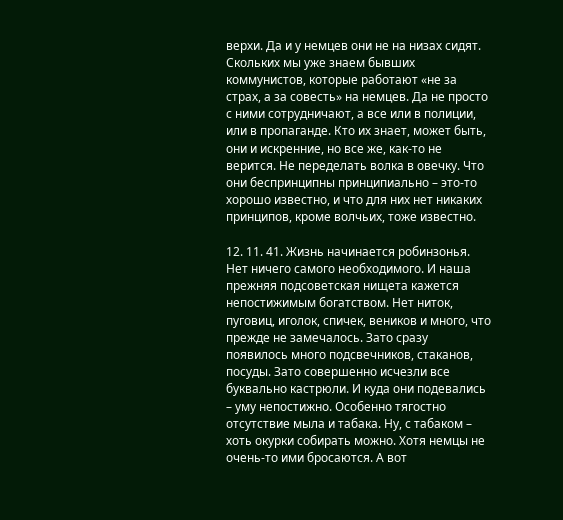верхи. Да и у немцев они не на низах сидят. Скольких мы уже знаем бывших коммунистов, которые работают «не за страх, а за совесть» на немцев. Да не просто с ними сотрудничают, а все или в полиции, или в пропаганде. Кто их знает, может быть, они и искренние, но все же, как-то не верится. Не переделать волка в овечку. Что они беспринципны принципиально – это-то хорошо известно, и что для них нет никаких принципов, кроме волчьих, тоже известно.

12. 11. 41. Жизнь начинается робинзонья. Нет ничего самого необходимого. И наша прежняя подсоветская нищета кажется непостижимым богатством. Нет ниток, пуговиц, иголок, спичек, веников и много, что прежде не замечалось. Зато сразу появилось много подсвечников, стаканов, посуды. Зато совершенно исчезли все буквально кастрюли. И куда они подевались – уму непостижно. Особенно тягостно отсутствие мыла и табака. Ну, с табаком – хоть окурки собирать можно. Хотя немцы не очень-то ими бросаются. А вот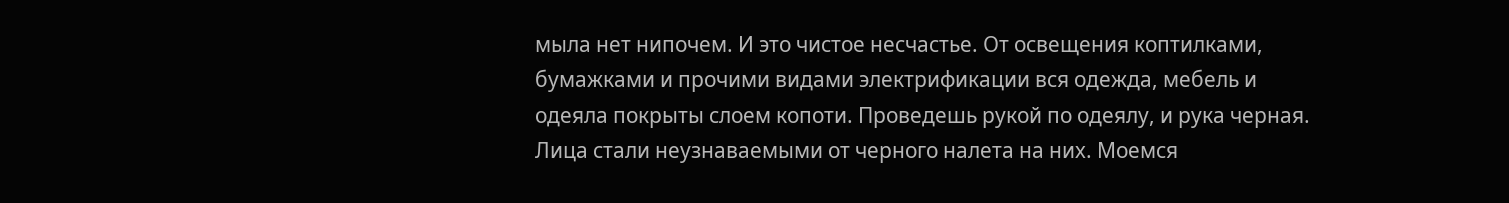мыла нет нипочем. И это чистое несчастье. От освещения коптилками, бумажками и прочими видами электрификации вся одежда, мебель и одеяла покрыты слоем копоти. Проведешь рукой по одеялу, и рука черная. Лица стали неузнаваемыми от черного налета на них. Моемся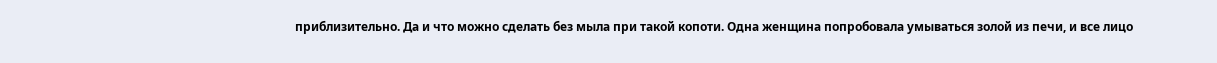приблизительно. Да и что можно сделать без мыла при такой копоти. Одна женщина попробовала умываться золой из печи, и все лицо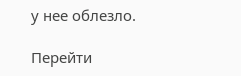у нее облезло.

Перейти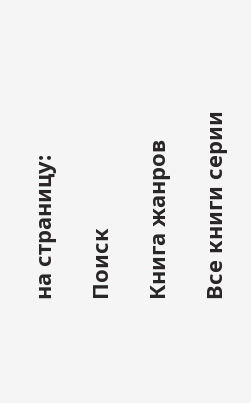на страницу:

Поиск

Книга жанров

Все книги серии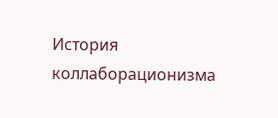История коллаборационизма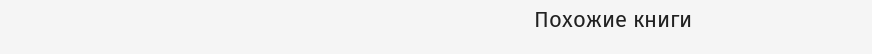Похожие книги